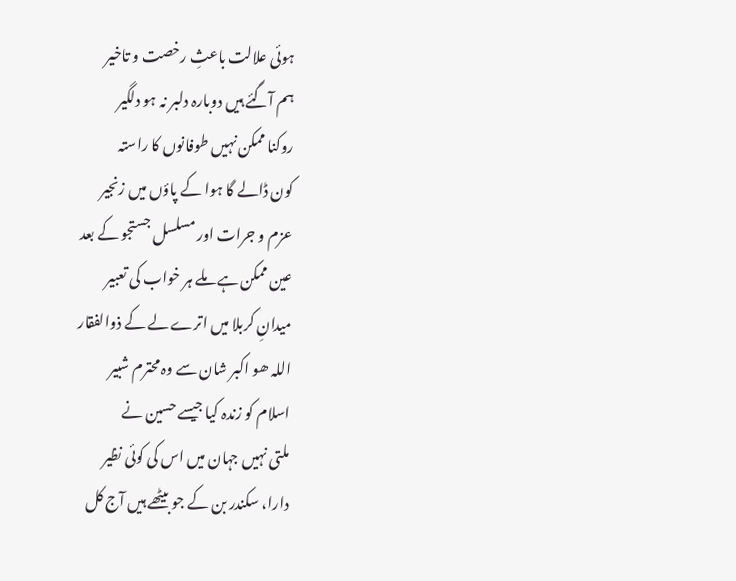ہوئی علالت باعثِ رخصت و تاخیر
ہم آگئے ہیں دوبارہ دلبر نہ ہو دلگیر
روکنا ممکن نہیں طوفانوں کا راستہ
کون ڈالے گا ہوا کے پاؤں میں زنجیر
عزم و جرات اور مسلسل جستجو کے بعد
عین ممکن ہے ملے ہر خواب کی تعبیر
میدانِ کربلا میں اترے لے کے ذوالفقار
اللہ ھو اکبر شان سے وہ محترم شبیر
اسلام کو زندہ کیا جیسے حسین نے
ملتی نہیں جہان میں اس کی کوئی نظیر
دارا، سکندر بن کے جو بیٹھے ہیں آج کل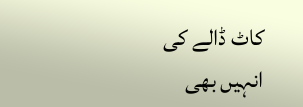کاٹ ڈالے کی انہیں بھی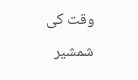وقت کی شمشیر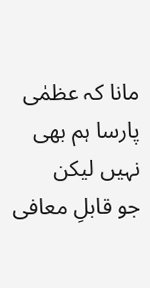مانا کہ عظمٰی پارسا ہم بھی نہیں لیکن
جو قابلِ معافی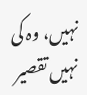نہیں، وہ کی نہیں تقصیر